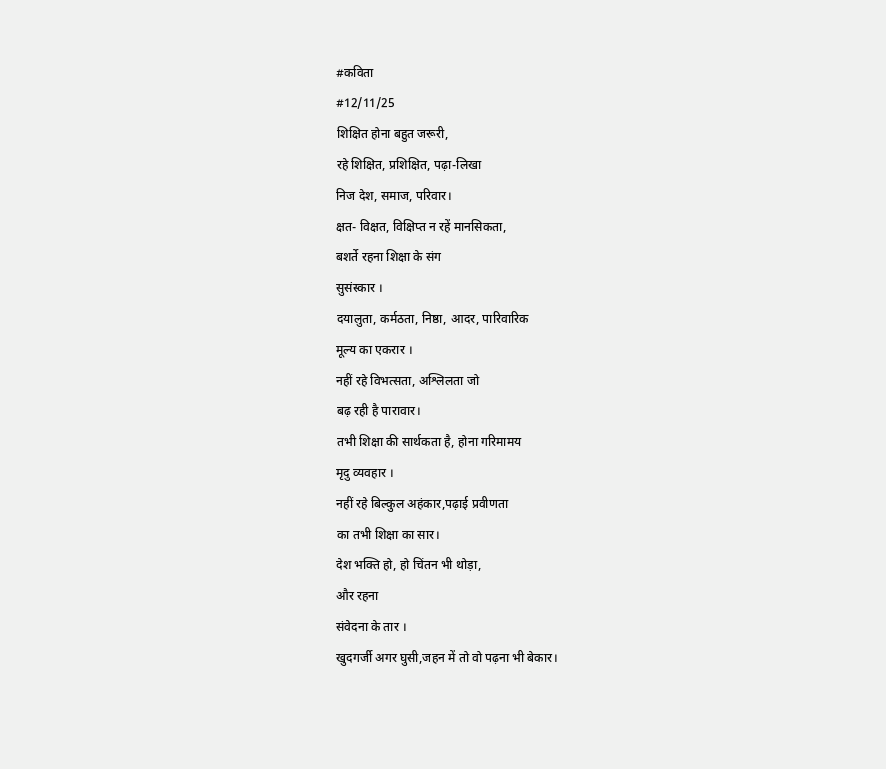#कविता
#12/11/25
शिक्षित होना बहुत जरूरी,
रहे शिक्षित, प्रशिक्षित, पढ़ा-लिखा
निज देश, समाज, परिवार।
क्षत- विक्षत, विक्षिप्त न रहें मानसिकता,
बशर्ते रहना शिक्षा के संग
सुसंस्कार ।
दयालुता, कर्मठता, निष्ठा, आदर, पारिवारिक
मूल्य का एकरार ।
नहीं रहे विभत्सता, अश्लिलता जो
बढ़ रही है पारावार।
तभी शिक्षा की सार्थकता है, होना गरिमामय
मृदु व्यवहार ।
नहीं रहे बिल्कुल अहंकार,पढ़ाई प्रवीणता
का तभी शिक्षा का सार।
देश भक्ति हो, हो चिंतन भी थोड़ा,
और रहना
संवेदना के तार ।
खुदगर्जी अगर घुसी,जहन में तो वो पढ़ना भी बेकार।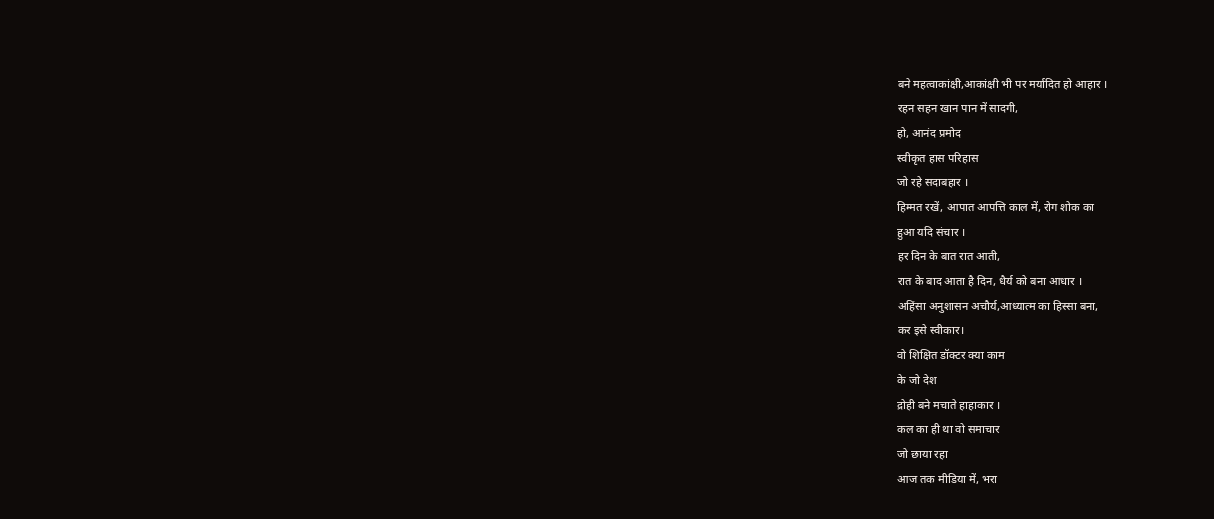बने महत्वाकांक्षी,आकांक्षी भी पर मर्यादित हो आहार ।
रहन सहन खान पान में सादगी,
हो, आनंद प्रमोद
स्वीकृत हास परिहास
जो रहे सदाबहार ।
हिम्मत रखें, आपात आपत्ति काल में, रोग शोक का
हुआ यदि संचार ।
हर दिन के बात रात आती,
रात के बाद आता है दिन, धैर्य को बना आधार ।
अहिंसा अनुशासन अचौर्य,आध्यात्म का हिस्सा बना,
कर इसे स्वीकार।
वो शिक्षित डॉक्टर क्या काम
के जो देश
द्रोही बने मचाते हाहाकार ।
कल का ही था वो समाचार
जो छाया रहा
आज तक मीडिया में, भरा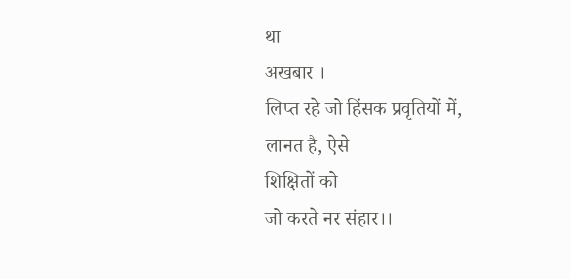था
अखबार ।
लिप्त रहे जो हिंसक प्रवृतियों में,
लानत है, ऐसे
शिक्षितों को
जो करते नर संहार।।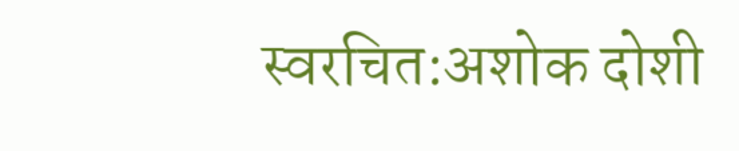स्वरचित:अशोक दोशी